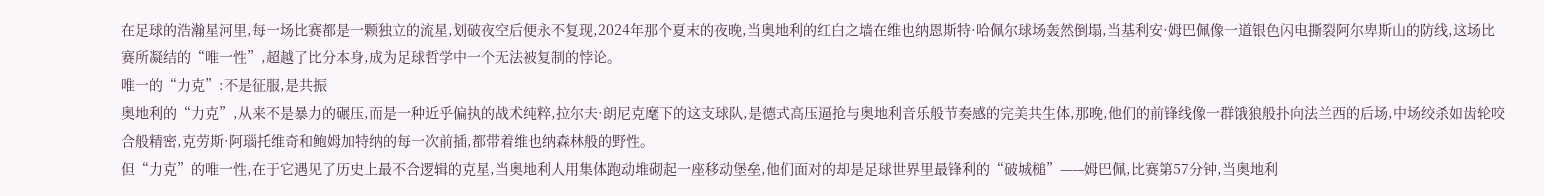在足球的浩瀚星河里,每一场比赛都是一颗独立的流星,划破夜空后便永不复现,2024年那个夏末的夜晚,当奥地利的红白之墙在维也纳恩斯特·哈佩尔球场轰然倒塌,当基利安·姆巴佩像一道银色闪电撕裂阿尔卑斯山的防线,这场比赛所凝结的“唯一性”,超越了比分本身,成为足球哲学中一个无法被复制的悖论。
唯一的“力克”:不是征服,是共振
奥地利的“力克”,从来不是暴力的碾压,而是一种近乎偏执的战术纯粹,拉尔夫·朗尼克麾下的这支球队,是德式高压逼抢与奥地利音乐般节奏感的完美共生体,那晚,他们的前锋线像一群饿狼般扑向法兰西的后场,中场绞杀如齿轮咬合般精密,克劳斯·阿瑙托维奇和鲍姆加特纳的每一次前插,都带着维也纳森林般的野性。
但“力克”的唯一性,在于它遇见了历史上最不合逻辑的克星,当奥地利人用集体跑动堆砌起一座移动堡垒,他们面对的却是足球世界里最锋利的“破城槌”——姆巴佩,比赛第57分钟,当奥地利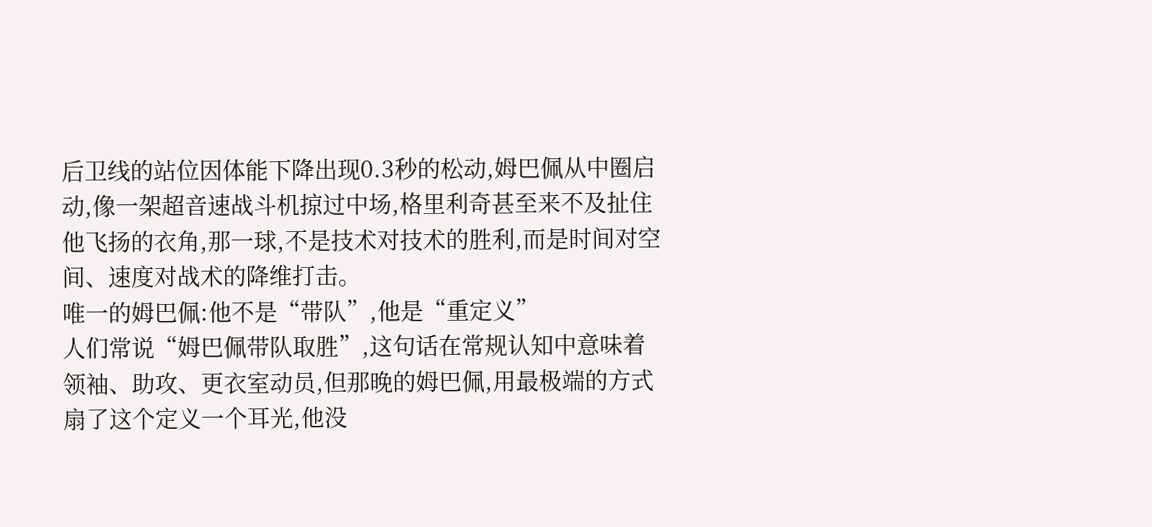后卫线的站位因体能下降出现0.3秒的松动,姆巴佩从中圈启动,像一架超音速战斗机掠过中场,格里利奇甚至来不及扯住他飞扬的衣角,那一球,不是技术对技术的胜利,而是时间对空间、速度对战术的降维打击。
唯一的姆巴佩:他不是“带队”,他是“重定义”
人们常说“姆巴佩带队取胜”,这句话在常规认知中意味着领袖、助攻、更衣室动员,但那晚的姆巴佩,用最极端的方式扇了这个定义一个耳光,他没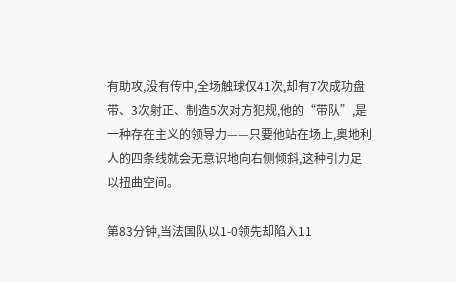有助攻,没有传中,全场触球仅41次,却有7次成功盘带、3次射正、制造5次对方犯规,他的“带队”,是一种存在主义的领导力——只要他站在场上,奥地利人的四条线就会无意识地向右侧倾斜,这种引力足以扭曲空间。

第83分钟,当法国队以1-0领先却陷入11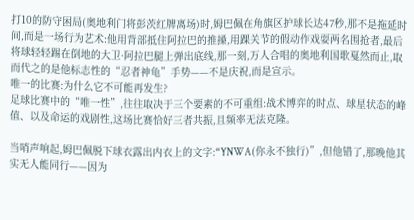打10的防守困局(奥地利门将彭茨红牌离场)时,姆巴佩在角旗区护球长达47秒,那不是拖延时间,而是一场行为艺术:他用背部抵住阿拉巴的推搡,用踝关节的假动作戏耍两名围抢者,最后将球轻轻踢在倒地的大卫·阿拉巴腿上弹出底线,那一刻,万人合唱的奥地利国歌戛然而止,取而代之的是他标志性的“忍者神龟”手势——不是庆祝,而是宣示。
唯一的比赛:为什么它不可能再发生?
足球比赛中的“唯一性”,往往取决于三个要素的不可重组:战术博弈的时点、球星状态的峰值、以及命运的戏剧性,这场比赛恰好三者共振,且频率无法克隆。

当哨声响起,姆巴佩脱下球衣露出内衣上的文字:“YNWA(你永不独行)”,但他错了,那晚他其实无人能同行——因为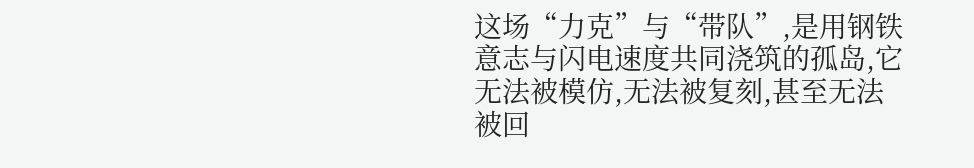这场“力克”与“带队”,是用钢铁意志与闪电速度共同浇筑的孤岛,它无法被模仿,无法被复刻,甚至无法被回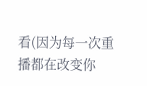看(因为每一次重播都在改变你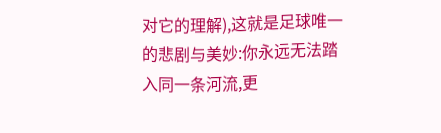对它的理解),这就是足球唯一的悲剧与美妙:你永远无法踏入同一条河流,更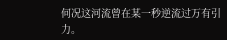何况这河流曾在某一秒逆流过万有引力。